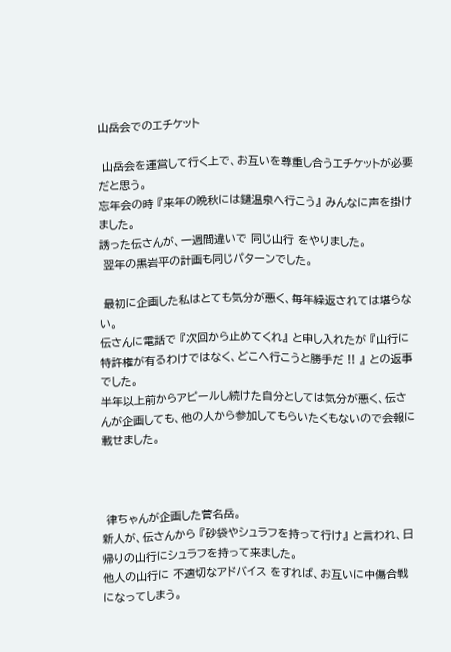山岳会でのエチケット

 山岳会を運営して行く上で、お互いを尊重し合うエチケットが必要だと思う。
忘年会の時 『来年の晩秋には鑓温泉へ行こう』 みんなに声を掛けました。
誘った伝さんが、一週間違いで 同じ山行 をやりました。
 翌年の黒岩平の計画も同じパターンでした。

 最初に企画した私はとても気分が悪く、毎年繰返されては堪らない。
伝さんに電話で 『次回から止めてくれ』 と申し入れたが 『山行に特許権が有るわけではなく、どこへ行こうと勝手だ !! 』 との返事でした。
半年以上前からアピールし続けた自分としては気分が悪く、伝さんが企画しても、他の人から参加してもらいたくもないので会報に載せました。



 律ちゃんが企画した菅名岳。
新人が、伝さんから 『砂袋やシュラフを持って行け』 と言われ、日帰りの山行にシュラフを持って来ました。
他人の山行に 不適切なアドバイス をすれば、お互いに中傷合戦になってしまう。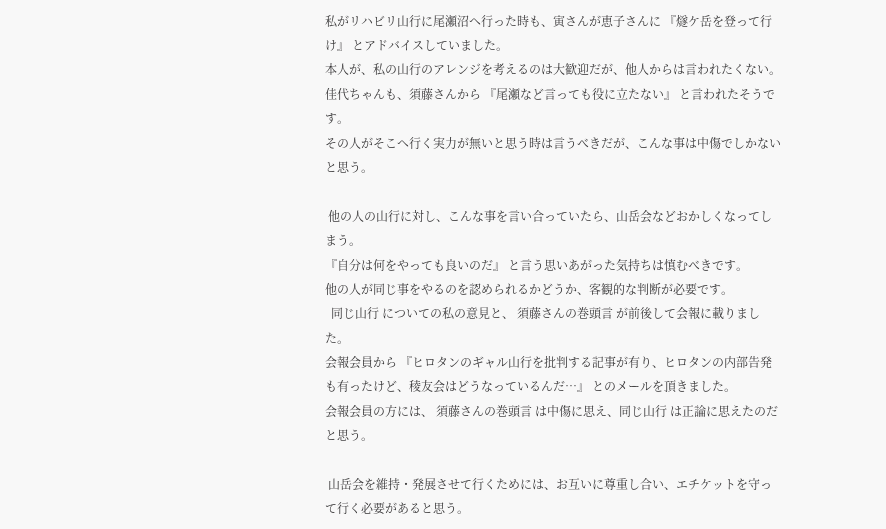私がリハビリ山行に尾瀬沼へ行った時も、寅さんが恵子さんに 『燧ケ岳を登って行け』 とアドバイスしていました。
本人が、私の山行のアレンジを考えるのは大歓迎だが、他人からは言われたくない。
佳代ちゃんも、須藤さんから 『尾瀬など言っても役に立たない』 と言われたそうです。
その人がそこへ行く実力が無いと思う時は言うべきだが、こんな事は中傷でしかないと思う。

 他の人の山行に対し、こんな事を言い合っていたら、山岳会などおかしくなってしまう。
『自分は何をやっても良いのだ』 と言う思いあがった気持ちは慎むべきです。
他の人が同じ事をやるのを認められるかどうか、客観的な判断が必要です。
  同じ山行 についての私の意見と、 須藤さんの巻頭言 が前後して会報に載りました。
会報会員から 『ヒロタンのギャル山行を批判する記事が有り、ヒロタンの内部告発も有ったけど、稜友会はどうなっているんだ…』 とのメールを頂きました。
会報会員の方には、 須藤さんの巻頭言 は中傷に思え、同じ山行 は正論に思えたのだと思う。

 山岳会を維持・発展させて行くためには、お互いに尊重し合い、エチケットを守って行く必要があると思う。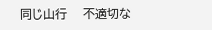同じ山行    不適切な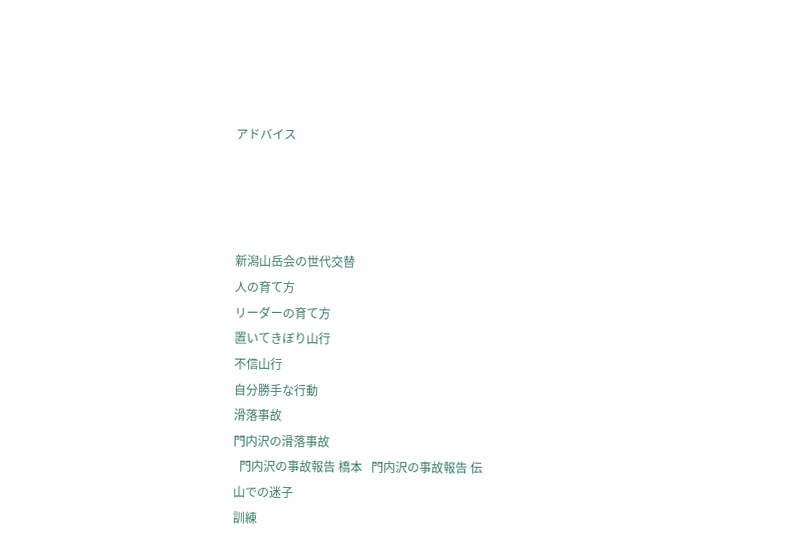アドバイス




新潟山岳会の世代交替
人の育て方
リーダーの育て方
置いてきぼり山行
不信山行
自分勝手な行動
滑落事故
門内沢の滑落事故
  門内沢の事故報告 橋本   門内沢の事故報告 伝
山での迷子
訓練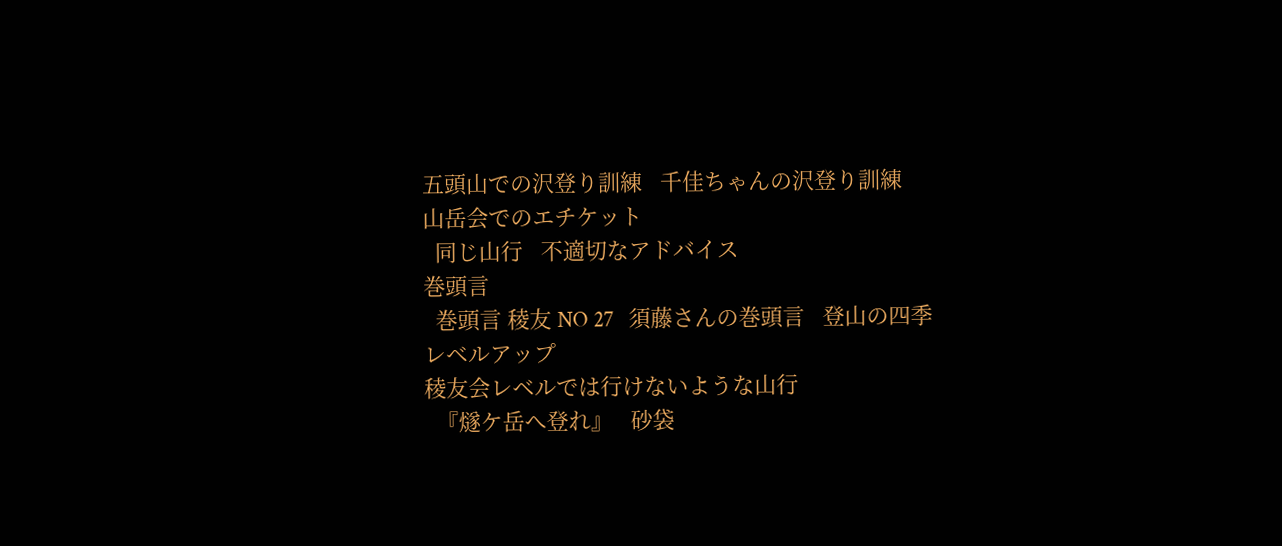五頭山での沢登り訓練   千佳ちゃんの沢登り訓練
山岳会でのエチケット
  同じ山行   不適切なアドバイス
巻頭言
  巻頭言 稜友 NO 27   須藤さんの巻頭言   登山の四季
レベルアップ
稜友会レベルでは行けないような山行
  『燧ケ岳へ登れ』   砂袋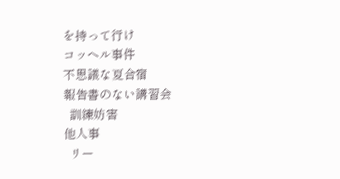を持って行け
コッヘル事件
不思議な夏合宿
報告書のない講習会
  訓練妨害
他人事
  リー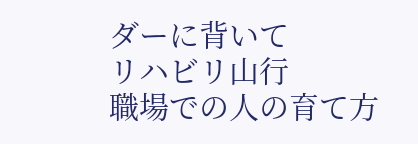ダーに背いて
リハビリ山行
職場での人の育て方